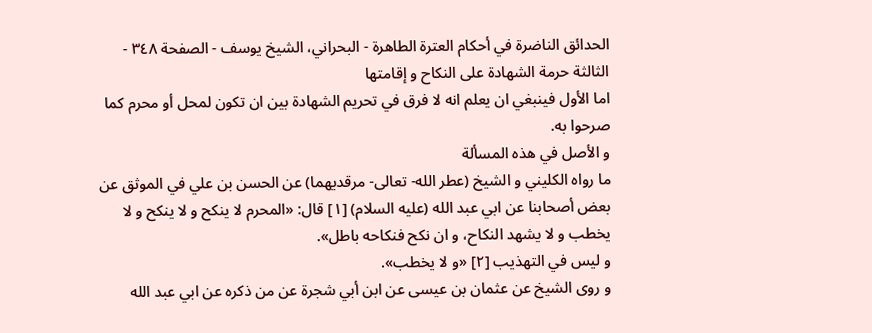الحدائق الناضرة في أحكام العترة الطاهرة - البحراني، الشيخ يوسف - الصفحة ٣٤٨ - الثالثة حرمة الشهادة على النكاح و إقامتها
اما الأول فينبغي ان يعلم انه لا فرق في تحريم الشهادة بين ان تكون لمحل أو محرم كما صرحوا به.
و الأصل في هذه المسألة
ما رواه الكليني و الشيخ (عطر الله- تعالى- مرقديهما) عن الحسن بن علي في الموثق عن بعض أصحابنا عن ابي عبد الله (عليه السلام) [١] قال: «المحرم لا ينكح و لا ينكح و لا يخطب و لا يشهد النكاح، و ان نكح فنكاحه باطل».
و ليس في التهذيب [٢] «و لا يخطب».
و روى الشيخ عن عثمان بن عيسى عن ابن أبي شجرة عن من ذكره عن ابي عبد الله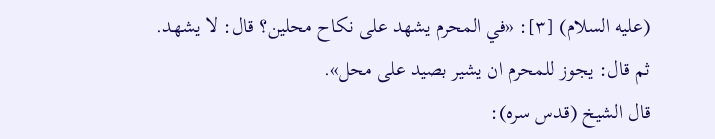(عليه السلام) [٣]: «في المحرم يشهد على نكاح محلين؟ قال: لا يشهد. ثم قال: يجوز للمحرم ان يشير بصيد على محل».
قال الشيخ (قدس سره):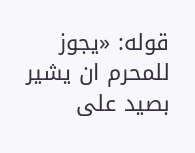قوله: «يجوز للمحرم ان يشير بصيد على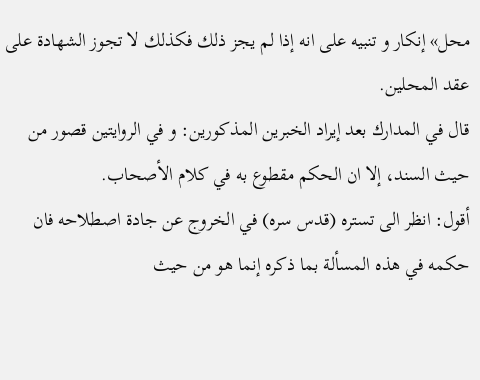محل» إنكار و تنبيه على انه إذا لم يجز ذلك فكذلك لا تجوز الشهادة على عقد المحلين.
قال في المدارك بعد إيراد الخبرين المذكورين: و في الروايتين قصور من حيث السند، إلا ان الحكم مقطوع به في كلام الأصحاب.
أقول: انظر الى تستره (قدس سره) في الخروج عن جادة اصطلاحه فان حكمه في هذه المسألة بما ذكره إنما هو من حيث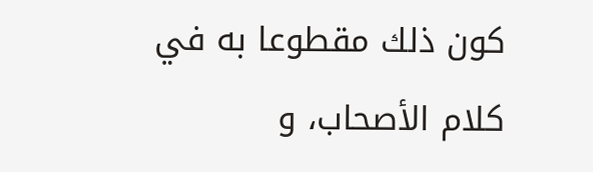كون ذلك مقطوعا به في كلام الأصحاب، و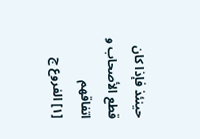حينئذ فإذا كان قطع الأصحاب و اتفاقهم
[١] الفروع ج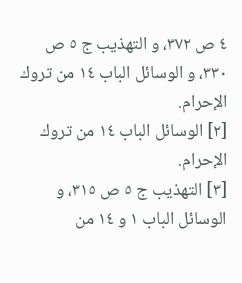٤ ص ٣٧٢، و التهذيب ج ٥ ص ٣٣٠، و الوسائل الباب ١٤ من تروك الإحرام.
[٢] الوسائل الباب ١٤ من تروك الإحرام.
[٣] التهذيب ج ٥ ص ٣١٥، و الوسائل الباب ١ و ١٤ من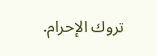تروك الإحرام.